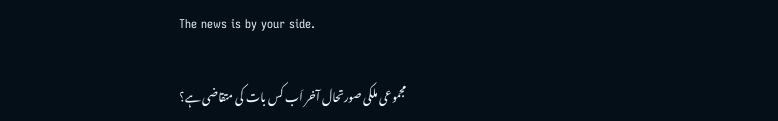The news is by your side.

مجموعی ملکی صورتحال آخر اَب کس بات کی متقاضی ہے؟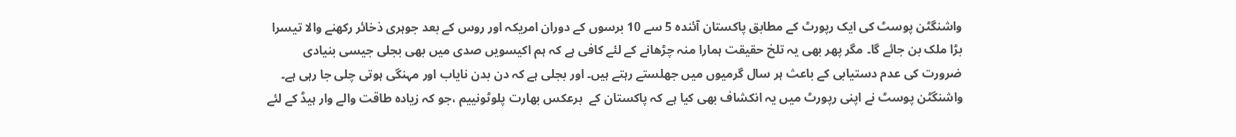واشنگٹن پوسٹ کی ایک رپورٹ کے مطابق پاکستان آئندہ 5 سے 10 برسوں کے دوران امریکہ اور روس کے بعد جوہری ذخائر رکھنے والا تیسرا بڑا ملک بن جائے گا۔ مگر پھر بھی یہ تلخ حقیقت ہمارا منہ چڑھانے کے لئے کافی ہے کہ ہم اکیسویں صدی میں بھی بجلی جیسی بنیادی ضرورت کی عدم دستیابی کے باعث ہر سال گرمیوں میں جھلستے رہتے ہیں۔ اور بجلی ہے کہ دن بدن نایاب اور مہنگی ہوتی چلی جا رہی ہے۔ واشنگٹن پوسٹ نے اپنی رپورٹ میں یہ انکشاف بھی کیا ہے کہ پاکستان کے  برعکس بھارت پلوٹونییم ،جو کہ زیادہ طاقت والے وار ہیڈ کے لئے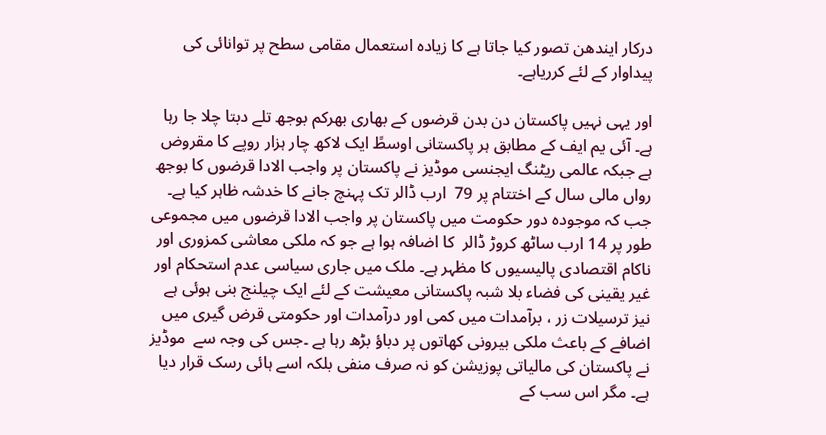درکار ایندھن تصور کیا جاتا ہے کا زیادہ استعمال مقامی سطح پر توانائی کی پیداوار کے لئے کرریاہے۔

اور یہی نہیں پاکستان دن بدن قرضوں کے بھاری بھرکم بوجھ تلے دبتا چلا جا رہا ہے۔ آئی یم ایف کے مطابق ہر پاکستانی اوسطً ایک لاکھ چار ہزار روپے کا مقروض ہے جبکہ عالمی ریٹنگ ایجنسی موڈیز نے پاکستان پر واجب الادا قرضوں کا بوجھ رواں مالی سال کے اختتام پر 79  ارب ڈالر تک پہنچ جانے کا خدشہ ظاہر کیا ہے۔ جب کہ موجودہ دور حکومت میں پاکستان پر واجب الادا قرضوں میں مجموعی طور پر 14 ارب ساٹھ کروڑ ڈالر  کا اضافہ ہوا ہے جو کہ ملکی معاشی کمزوری اور ناکام اقتصادی پالیسیوں کا مظہر ہے۔ ملک میں جاری سیاسی عدم استحکام اور غیر یقینی کی فضاء بلا شبہ پاکستانی معیشت کے لئے ایک چیلنج بنی ہوئی ہے نیز ترسیلات زر ، برآمدات میں کمی اور درآمدات اور حکومتی قرض گیری میں اضافے کے باعث ملکی بیرونی کھاتوں پر دباؤ بڑھ رہا ہے ۔جس کی وجہ سے  موڈیز نے پاکستان کی مالیاتی پوزیشن کو نہ صرف منفی بلکہ اسے ہائی رسک قرار دیا ہے۔ مگر اس سب کے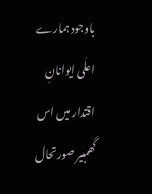باوجود ہمارے اعلٰی ایوانانِ اقتدار میں اس گھمبیر صورتحال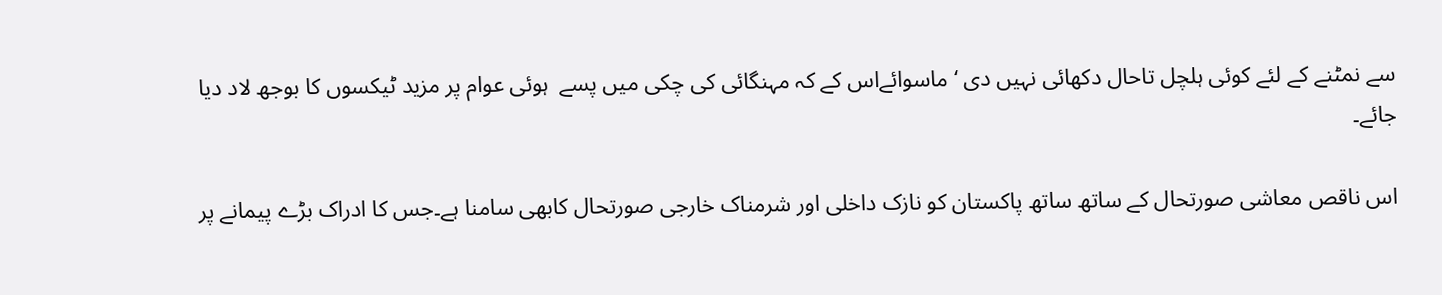سے نمٹنے کے لئے کوئی ہلچل تاحال دکھائی نہیں دی ‘ ماسوائےاس کے کہ مہنگائی کی چکی میں پسے  ہوئی عوام پر مزید ٹیکسوں کا بوجھ لاد دیا جائے۔

اس ناقص معاشی صورتحال کے ساتھ ساتھ پاکستان کو نازک داخلی اور شرمناک خارجی صورتحال کابھی سامنا ہے۔جس کا ادراک بڑے پیمانے پر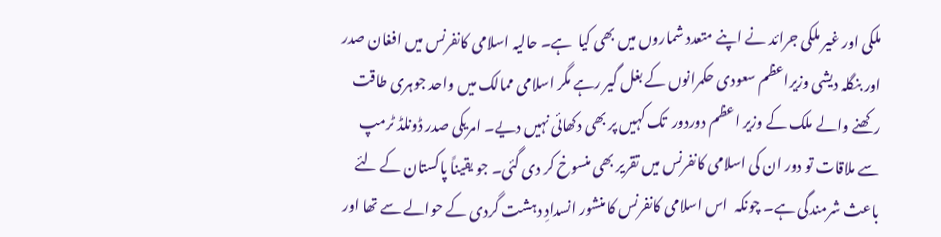ملکی اور غیر ملکی جرائد نے اپنے متعدد شماروں میں بھی کیا  ہے۔ حالیہ اسلامی کانفرنس میں افغان صدر اور بنگلہ دیشی وزیراعظم سعودی حکمرانوں کے بغل گیر رہے مگر اسلامی ممالک میں واحد جوہری طاقت رکھنے والے ملک کے وزیر اعظم دوردور  تک کہیں پر بھی دکھائی نہیں دیے۔ امریکی صدر ڈونلڈ ٹرمپ سے ملاقات تو دور ان کی اسلامی کانفرنس میں تقریر بھی منسوخ کر دی گئی۔ جو یقیناً پاکستان کے لئے باعث شرمندگی ہے۔ چونکہ  اس اسلامی کانفرنس کا منشور انسدادِ دہشت گردی کے حوالے سے تھا اور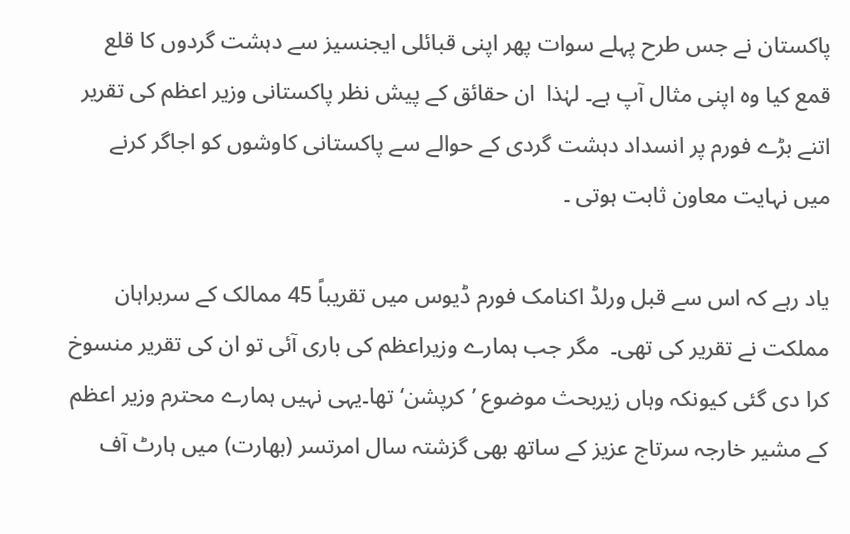پاکستان نے جس طرح پہلے سوات پھر اپنی قبائلی ایجنسیز سے دہشت گردوں کا قلع قمع کیا وہ اپنی مثال آپ ہے۔ لہٰذا  ان حقائق کے پیش نظر پاکستانی وزیر اعظم کی تقریر اتنے بڑے فورم پر انسداد دہشت گردی کے حوالے سے پاکستانی کاوشوں کو اجاگر کرنے میں نہایت معاون ثابت ہوتی ۔

یاد رہے کہ اس سے قبل ورلڈ اکنامک فورم ڈیوس میں تقریباً 45 ممالک کے سربراہان مملکت نے تقریر کی تھی۔  مگر جب ہمارے وزیراعظم کی باری آئی تو ان کی تقریر منسوخ کرا دی گئی کیونکہ وہاں زیربحث موضوع ’کرپشن‘ تھا۔یہی نہیں ہمارے محترم وزیر اعظم کے مشیر خارجہ سرتاج عزیز کے ساتھ بھی گزشتہ سال امرتسر (بھارت) میں ہارٹ آف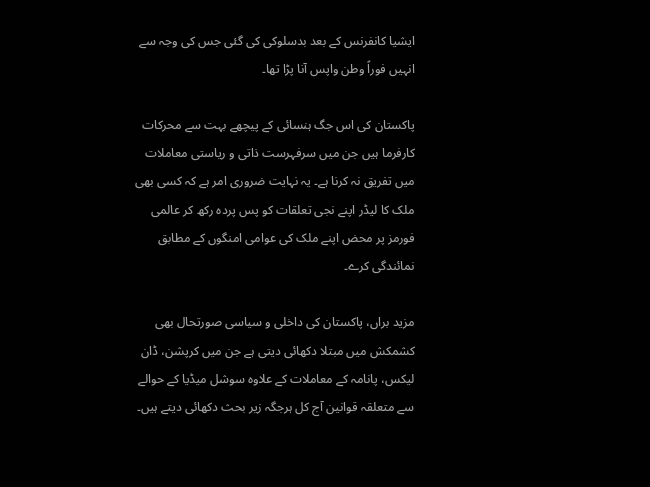ایشیا کانفرنس کے بعد بدسلوکی کی گئی جس کی وجہ سے انہیں فوراً وطن واپس آنا پڑا تھا۔

پاکستان کی اس جگ ہنسائی کے پیچھے بہت سے محرکات کارفرما ہیں جن میں سرفہرست ذاتی و ریاستی معاملات میں تفریق نہ کرنا ہے۔ یہ نہایت ضروری امر ہے کہ کسی بھی ملک کا لیڈر اپنے نجی تعلقات کو پس پردہ رکھ کر عالمی فورمز پر محض اپنے ملک کی عوامی امنگوں کے مطابق نمائندگی کرے۔

مزید براں، پاکستان کی داخلی و سیاسی صورتحال بھی کشمکش میں مبتلا دکھائی دیتی ہے جن میں کرپشن، ڈان لیکس، پانامہ کے معاملات کے علاوہ سوشل میڈیا کے حوالے سے متعلقہ قوانین آج کل ہرجگہ زیر بحث دکھائی دیتے ہیں۔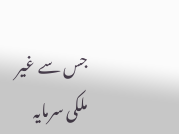جس سے غیر ملکی سرمایہ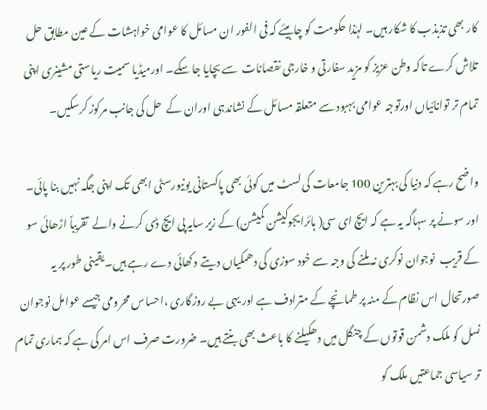کار بھی تذبذب کا شکار ہیں۔ لہٰذا حکومت کو چاہیئے کہ فی الفور ان مسائل کا عوامی خواہشات کے عین مطابق حل تلاش کرے تاکہ وطن عزیز کو مزید سفارتی و خارجی نقصانات  سے بچایا جا سکے۔ اورمیڈیا سمیت ریاستی مشینری اپنی تمام تر توانائیاں اورتوجہ عوامی بہبود سے متعلقہ مسائل کے نشاندہی اوران کے  حل کی جانب مرکوز کرسکیں۔

واضح رہے کہ دنیا کی بہترین 100 جامعات کی لسٹ میں کوئی بھی پاکستانی یونیورسٹی ابھی تک اپنی جگہ نہیں بنا پائی۔ اور سونے پر سہاگہ یہ ہے کہ ایچ ای سی( ہائرایجوکیشن کمیشن) کے زیر سایہ پی ایچ ڈی کرنے والے  تقریباً اڑھائی سو کے قریب  نوجوان نوکری نہ ملنے کی وجہ سے خود سوزی کی دھمکیاں دیتے  دکھائی دے رہے ہیں۔یقینی طور پر یہ صورتحال اس نظام کے منہ پر طمانچے کے مترادف ہے اور یہی بے روزگاری ،احساس محرومی جیسے عوامل نوجوان نسل کو ملک دشمن قوتوں کے چنگل میں دھکیلنے کا باعث بھی بنتے ہیں۔ ضرورت صرف اس امر کی ہے کہ ہماری تمام تر سیاسی جماعتیں ملک کو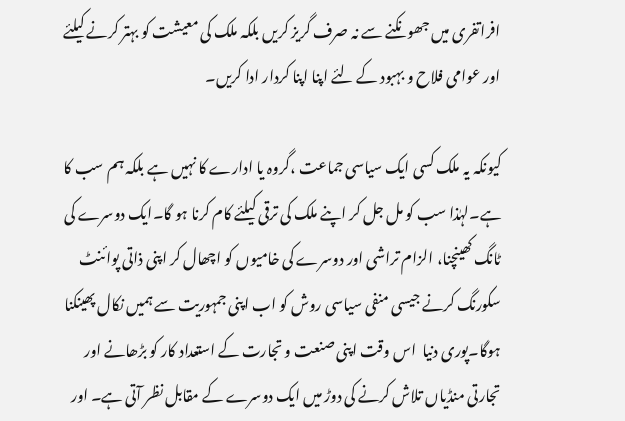افراتفری میں جھونکنے سے نہ صرف گریز کریں بلکہ ملک کی معیشت کو بہتر کرنے کیلئے اور عوامی فلاح و بہبود کے لئے اپنا اپنا کردار ادا کریں۔

کیونکہ یہ ملک کسی ایک سیاسی جماعت ،گروہ یا ادارے کا نہیں ہے بلکہ ہم سب کا ہے۔لہٰذا سب کو مل جل کر اپنے ملک کی ترقی کیلئے کام کرنا ہو گا۔ایک دوسرے کی ٹانگ کھینچنا، الزام تراشی اور دوسرے کی خامیوں کو اچھال کر اپنی ذاتی پوائنٹ سکورنگ کرنے جیسی منفی سیاسی روش کو اب اپنی جمہوریت سے ہمیں نکال پھینکنا ہوگا۔پوری دنیا  اس وقت اپنی صنعت و تجارت کے استعداد کار کو بڑھانے اور تجارتی منڈیاں تلاش کرنے کی دوڑ میں ایک دوسرے کے مقابل نظر آتی ہے۔ اور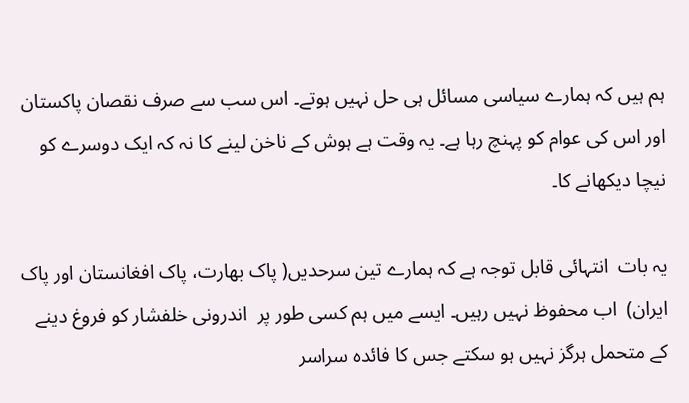ہم ہیں کہ ہمارے سیاسی مسائل ہی حل نہیں ہوتے۔ اس سب سے صرف نقصان پاکستان اور اس کی عوام کو پہنچ رہا ہے۔ یہ وقت ہے ہوش کے ناخن لینے کا نہ کہ ایک دوسرے کو نیچا دیکھانے کا۔

یہ بات  انتہائی قابل توجہ ہے کہ ہمارے تین سرحدیں( پاک بھارت، پاک افغانستان اور پاک ایران)  اب محفوظ نہیں رہیں۔ ایسے میں ہم کسی طور پر  اندرونی خلفشار کو فروغ دینے کے متحمل ہرگز نہیں ہو سکتے جس کا فائدہ سراسر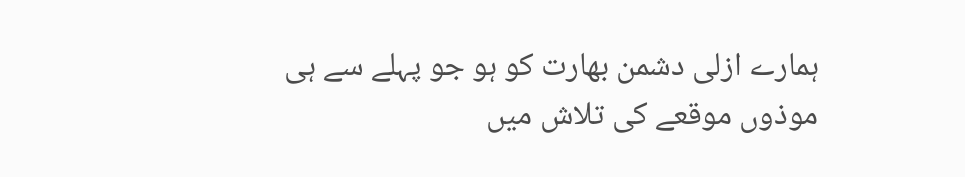ہمارے ازلی دشمن بھارت کو ہو جو پہلے سے ہی موذوں موقعے کی تلاش میں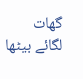گھات لگائے بیٹھا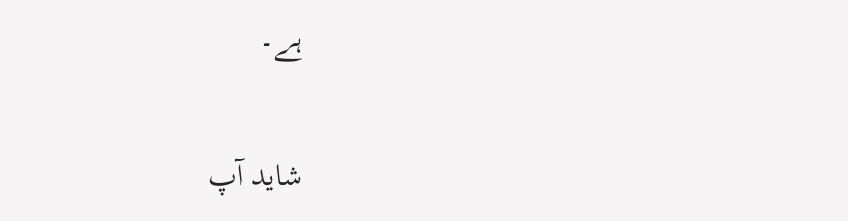ہے۔

شاید آپ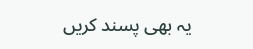یہ بھی پسند کریں